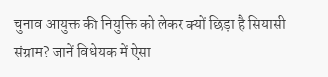चुनाव आयुक्त की नियुक्ति को लेकर क्यों छिड़ा है सियासी संग्राम? जानें विधेयक में ऐसा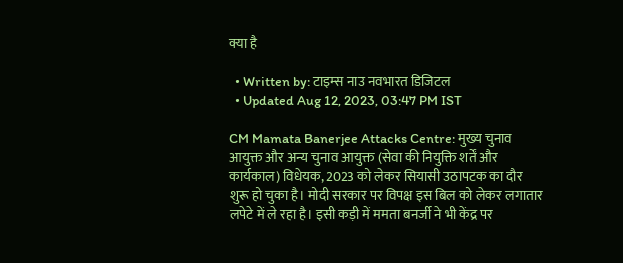क्या है

  • Written by: टाइम्स नाउ नवभारत डिजिटल
  • Updated Aug 12, 2023, 03:47 PM IST

CM Mamata Banerjee Attacks Centre: मुख्य चुनाव आयुक्त और अन्य चुनाव आयुक्त (सेवा की नियुक्ति शर्तें और कार्यकाल) विधेयक, 2023 को लेकर सियासी उठापटक का दौर शुरू हो चुका है। मोदी सरकार पर विपक्ष इस बिल को लेकर लगातार लपेटे में ले रहा है। इसी कड़ी में ममता बनर्जी ने भी केंद्र पर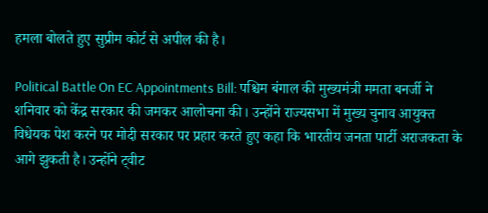हमला बोलते हुए सुप्रीम कोर्ट से अपील की है।

Political Battle On EC Appointments Bill: पश्चिम बंगाल की मुख्यमंत्री ममता बनर्जी ने शनिवार को केंद्र सरकार की जमकर आलोचना की। उन्होंने राज्यसभा में मुख्य चुनाव आयुक्त विधेयक पेश करने पर मोदी सरकार पर प्रहार करते हुए कहा कि भारतीय जनता पार्टी अराजकता के आगे झुकती है। उन्होंने ट्वीट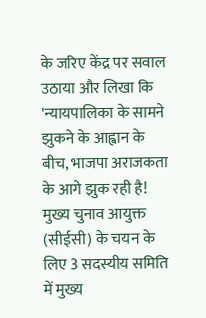के जरिए केंद्र पर सवाल उठाया और लिखा कि 'न्यायपालिका के सामने झुकने के आह्वान के बीच, भाजपा अराजकता के आगे झुक रही है! मुख्य चुनाव आयुक्त (सीईसी) के चयन के लिए 3 सदस्यीय समिति में मुख्य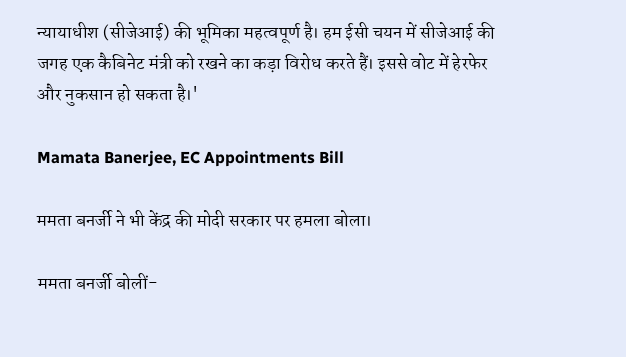न्यायाधीश (सीजेआई) की भूमिका महत्वपूर्ण है। हम ईसी चयन में सीजेआई की जगह एक कैबिनेट मंत्री को रखने का कड़ा विरोध करते हैं। इससे वोट में हेरफेर और नुकसान हो सकता है।'

Mamata Banerjee, EC Appointments Bill

ममता बनर्जी ने भी केंद्र की मोदी सरकार पर हमला बोला।

ममता बनर्जी बोलीं-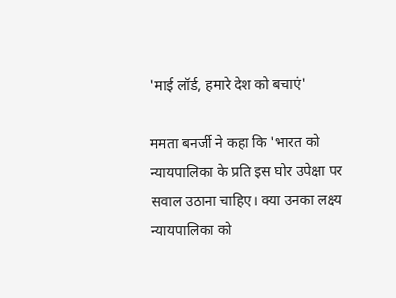'माई लॉर्ड, हमारे देश को बचाएं'

ममता बनर्जी ने कहा कि 'भारत को न्यायपालिका के प्रति इस घोर उपेक्षा पर सवाल उठाना चाहिए। क्या उनका लक्ष्य न्यायपालिका को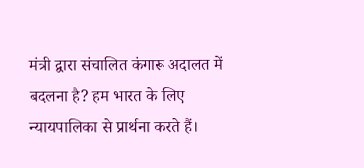मंत्री द्वारा संचालित कंगारू अदालत में बदलना है? हम भारत के लिए न्यायपालिका से प्रार्थना करते हैं।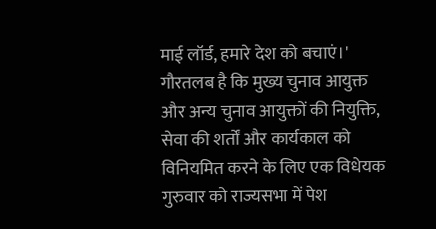माई लॉर्ड, हमारे देश को बचाएं।' गौरतलब है कि मुख्य चुनाव आयुक्त और अन्य चुनाव आयुक्तों की नियुक्ति, सेवा की शर्तों और कार्यकाल को विनियमित करने के लिए एक विधेयक गुरुवार को राज्यसभा में पेश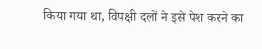किया गया था, विपक्षी दलों ने इसे पेश करने का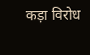कड़ा विरोध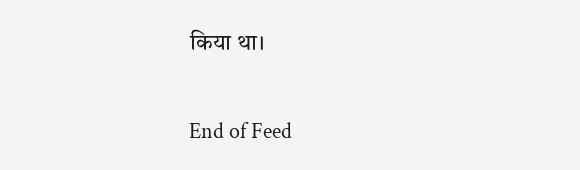किया था।

End of Feed